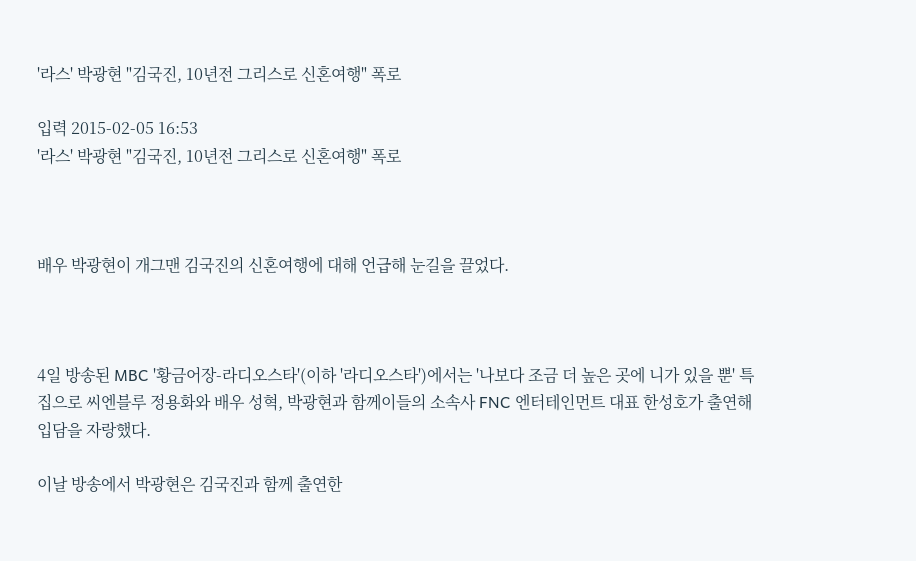'라스' 박광현 "김국진, 10년전 그리스로 신혼여행" 폭로

입력 2015-02-05 16:53
'라스' 박광현 "김국진, 10년전 그리스로 신혼여행" 폭로



배우 박광현이 개그맨 김국진의 신혼여행에 대해 언급해 눈길을 끌었다.



4일 방송된 MBC '황금어장-라디오스타'(이하 '라디오스타')에서는 '나보다 조금 더 높은 곳에 니가 있을 뿐' 특집으로 씨엔블루 정용화와 배우 성혁, 박광현과 함께이들의 소속사 FNC 엔터테인먼트 대표 한성호가 출연해 입담을 자랑했다.

이날 방송에서 박광현은 김국진과 함께 출연한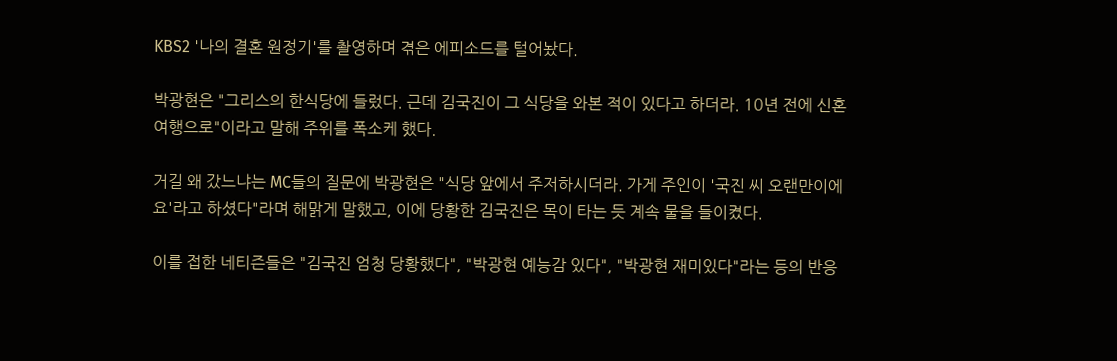KBS2 '나의 결혼 원정기'를 촬영하며 겪은 에피소드를 털어놨다.

박광현은 "그리스의 한식당에 들렀다. 근데 김국진이 그 식당을 와본 적이 있다고 하더라. 10년 전에 신혼여행으로"이라고 말해 주위를 폭소케 했다.

거길 왜 갔느냐는 MC들의 질문에 박광현은 "식당 앞에서 주저하시더라. 가게 주인이 '국진 씨 오랜만이에요'라고 하셨다"라며 해맑게 말했고, 이에 당황한 김국진은 목이 타는 듯 계속 물을 들이켰다.

이를 접한 네티즌들은 "김국진 엄청 당황했다", "박광현 예능감 있다", "박광현 재미있다"라는 등의 반응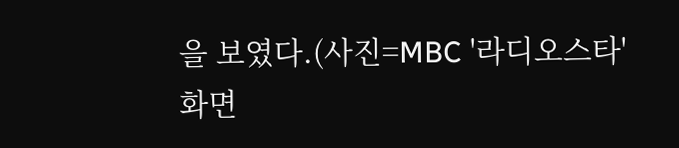을 보였다.(사진=MBC '라디오스타' 화면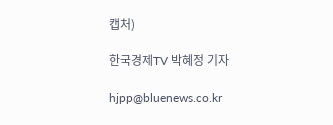캡처)

한국경제TV 박혜정 기자

hjpp@bluenews.co.kr